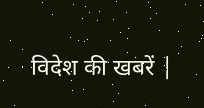विदेश की खबरें |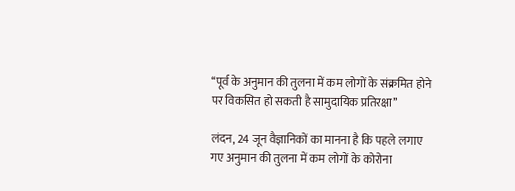‘‘पूर्व के अनुमान की तुलना में कम लोगों के संक्रमित होने पर विकसित हो सकती है सामुदायिक प्रतिरक्षा’’

लंदन, 24 जून वैज्ञानिकों का मानना है कि पहले लगाए गए अनुमान की तुलना में कम लोगों के कोरोना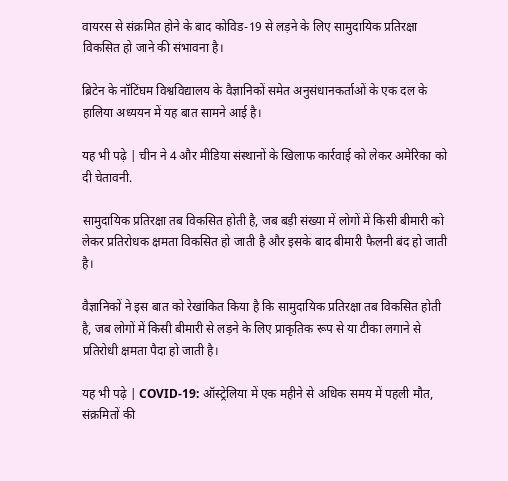वायरस से संक्रमित होने के बाद कोविड-19 से लड़ने के लिए सामुदायिक प्रतिरक्षा विकसित हो जाने की संभावना है।

ब्रिटेन के नॉटिंघम विश्वविद्यालय के वैज्ञानिकों समेत अनुसंधानकर्ताओं के एक दल के हालिया अध्ययन में यह बात सामने आई है।

यह भी पढ़े | चीन ने 4 और मीडिया संस्थानों के खिलाफ कार्रवाई को लेकर अमेरिका को दी चेतावनी.

सामुदायिक प्रतिरक्षा तब विकसित होती है, जब बड़ी संख्या में लोगों में किसी बीमारी को लेकर प्रतिरोधक क्षमता विकसित हो जाती है और इसके बाद बीमारी फैलनी बंद हो जाती है।

वैज्ञानिकों ने इस बात को रेखांकित किया है कि सामुदायिक प्रतिरक्षा तब विकसित होती है, जब लोगों में किसी बीमारी से लड़ने के लिए प्राकृतिक रूप से या टीका लगाने से प्रतिरोधी क्षमता पैदा हो जाती है।

यह भी पढ़े | COVID-19: ऑस्ट्रेलिया में एक महीने से अधिक समय में पहली मौत, संक्रमितों की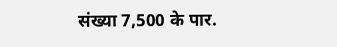संख्या 7,500 के पार.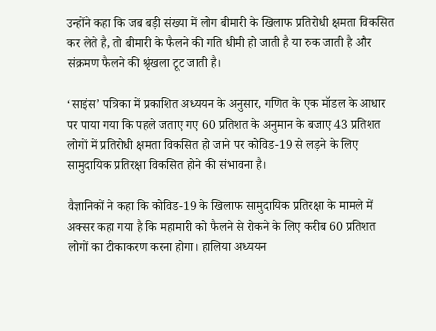उन्होंने कहा कि जब बड़ी संख्या में लोग बीमारी के खिलाफ प्रतिरोधी क्षमता विकसित कर लेते है, तो बीमारी के फैलने की गति धीमी हो जाती है या रुक जाती है और संक्रमण फैलने की श्रृंखला टूट जाती है।

‘साइंस’ पत्रिका में प्रकाशित अध्ययन के अनुसार, गणित के एक मॉडल के आधार पर पाया गया कि पहले जताए गए 60 प्रतिशत के अनुमान के बजाए 43 प्रतिशत लोगों में प्रतिरोधी क्षमता विकसित हो जाने पर कोविड-19 से लड़ने के लिए सामुदायिक प्रतिरक्षा विकसित होने की संभावना है।

वैज्ञानिकों ने कहा कि कोविड-19 के खिलाफ सामुदायिक प्रतिरक्षा के मामले में अक्सर कहा गया है कि महामारी को फैलने से रोकने के लिए करीब 60 प्रतिशत लोगों का टीकाकरण करना होगा। हालिया अध्ययन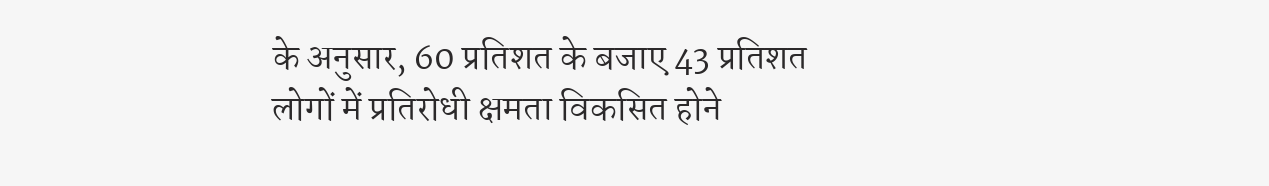के अनुसार, 60 प्रतिशत के बजाए 43 प्रतिशत लोगों में प्रतिरोधी क्षमता विकसित होने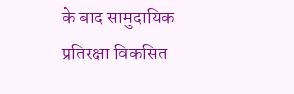के बाद सामुदायिक प्रतिरक्षा विकसित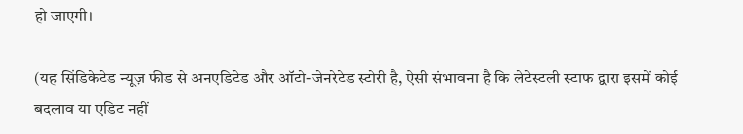हो जाएगी।

(यह सिंडिकेटेड न्यूज़ फीड से अनएडिटेड और ऑटो-जेनरेटेड स्टोरी है, ऐसी संभावना है कि लेटेस्टली स्टाफ द्वारा इसमें कोई बदलाव या एडिट नहीं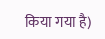किया गया है)